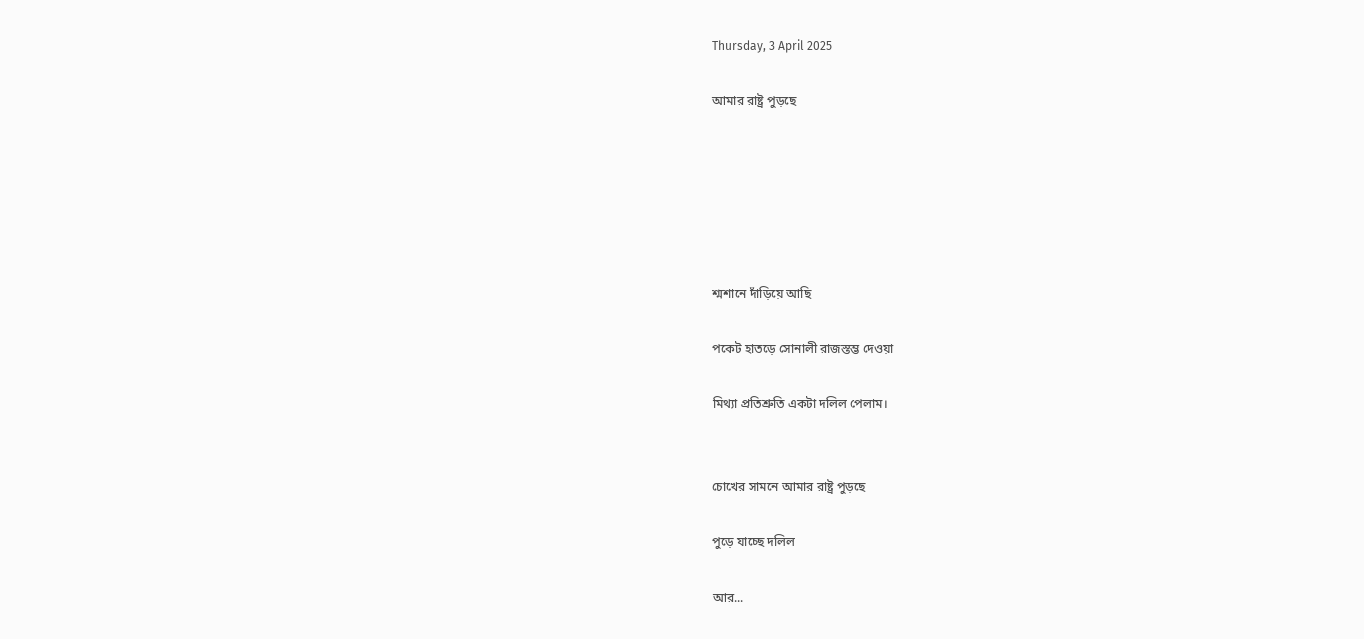Thursday, 3 April 2025

আমার রাষ্ট্র পুড়ছে






শ্মশানে দাঁড়িয়ে আছি

পকেট হাতড়ে সোনালী রাজস্তম্ভ দেওয়া

মিথ্যা প্রতিশ্রুতি একটা দলিল পেলাম।


চোখের সামনে আমার রাষ্ট্র পুড়ছে

পুড়ে যাচ্ছে দলিল

আর...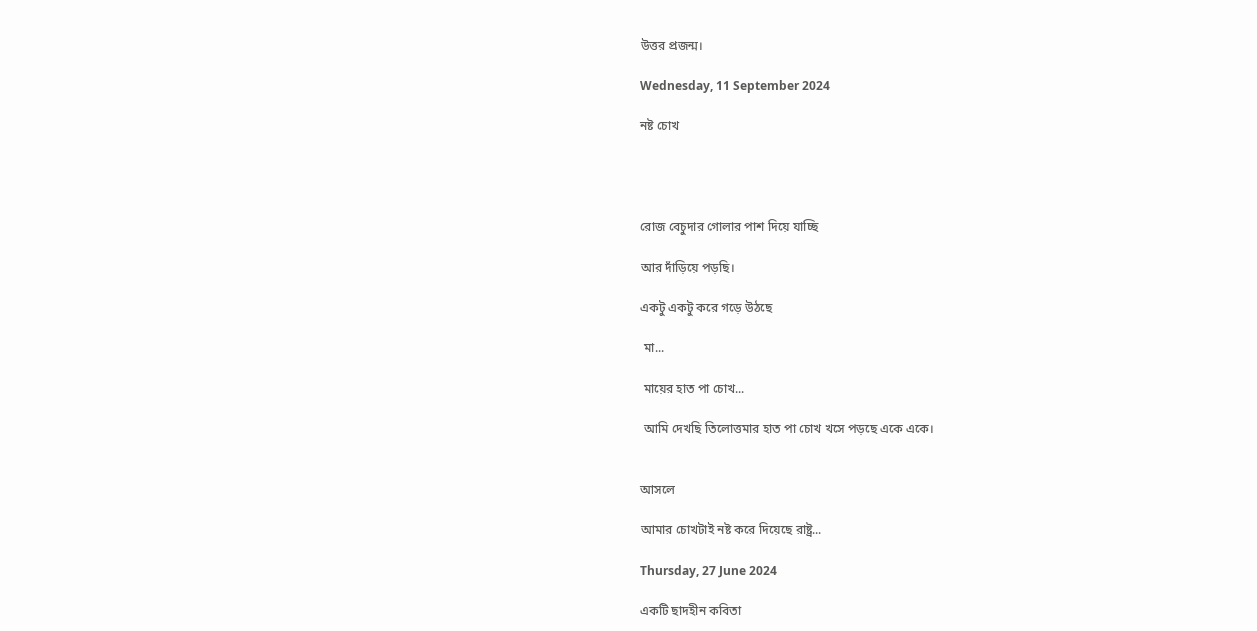উত্তর প্রজন্ম।

Wednesday, 11 September 2024

নষ্ট চোখ




রোজ বেচুদার গোলার পাশ দিয়ে যাচ্ছি

আর দাঁড়িয়ে পড়ছি।

একটু একটু করে গড়ে উঠছে

 মা...

 মায়ের হাত পা চোখ...

 আমি দেখছি তিলোত্তমার হাত পা চোখ খসে পড়ছে একে একে।


আসলে

আমার চোখটাই নষ্ট করে দিয়েছে রাষ্ট্র...

Thursday, 27 June 2024

একটি ছাদহীন কবিতা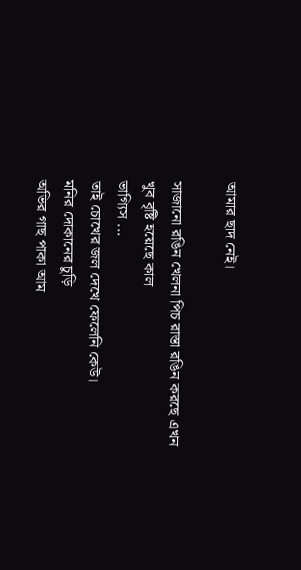আমার ছাদ নেই।

সাজানো রঙিন খেলনা পিচ রাস্তা রঙিন করছে এখন
খুব বৃষ্টি হয়েছে কাল
ভাগ্যিস ...
তাই চোখের জল দেখে ফেলেনি কেউ।
মনির দোকানের চুড়ি
অভির গাছ পাকা আম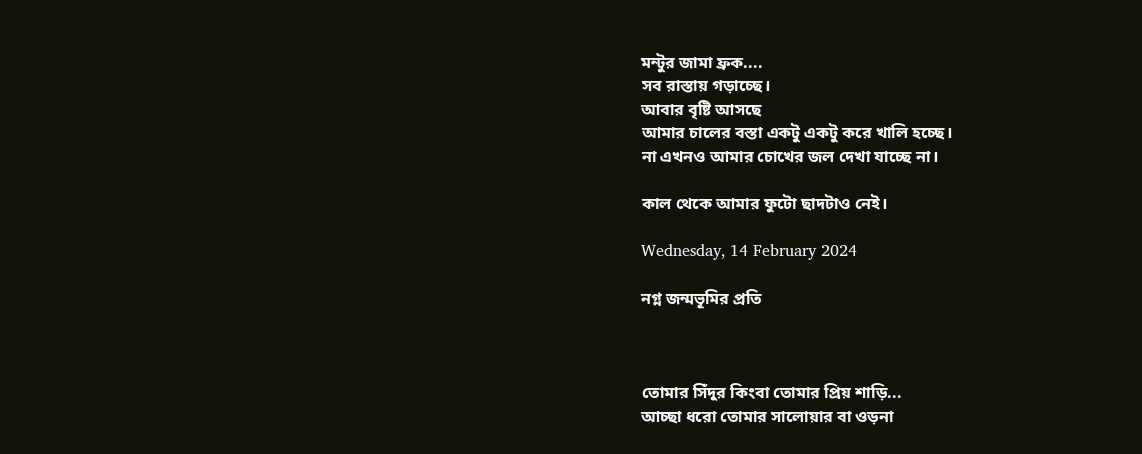মন্টুর জামা ফ্রক....
সব রাস্তায় গড়াচ্ছে।
আবার বৃষ্টি আসছে
আমার চালের বস্তা একটু একটু করে খালি হচ্ছে।
না এখনও আমার চোখের জল দেখা যাচ্ছে না।

কাল থেকে আমার ফুটো ছাদটাও নেই।

Wednesday, 14 February 2024

নগ্ন জন্মভূমির প্রতি



তোমার সিঁদুর কিংবা তোমার প্রিয় শাড়ি...
আচ্ছা ধরো তোমার সালোয়ার বা ওড়না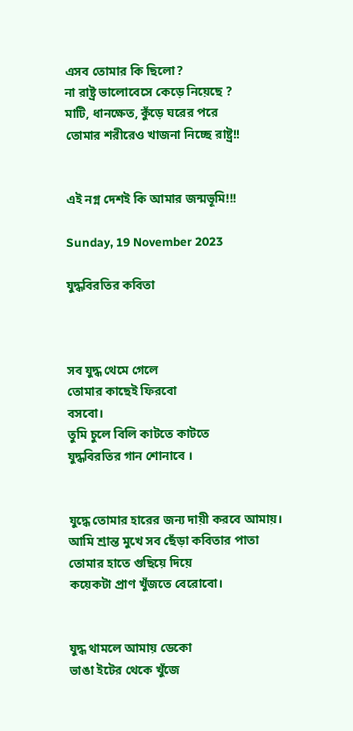এসব তোমার কি ছিলো?
না রাষ্ট্র ভালোবেসে কেড়ে নিয়েছে ?
মাটি, ধানক্ষেত, কুঁড়ে ঘরের পরে
তোমার শরীরেও খাজনা নিচ্ছে রাষ্ট্র!!


এই নগ্ন দেশই কি আমার জন্মভূমি!!!

Sunday, 19 November 2023

যুদ্ধবিরতির কবিতা



সব যুদ্ধ থেমে গেলে
তোমার কাছেই ফিরবো
বসবো।
তুমি চুলে বিলি কাটতে কাটতে
যুদ্ধবিরতির গান শোনাবে ।


যুদ্ধে তোমার হারের জন্য দায়ী করবে আমায়।
আমি শ্রান্ত মুখে সব ছেঁড়া কবিতার পাতা
তোমার হাতে গুছিয়ে দিয়ে
কয়েকটা প্রাণ খুঁজতে বেরোবো।


যুদ্ধ থামলে আমায় ডেকো
ভাঙা ইটের থেকে খুঁজে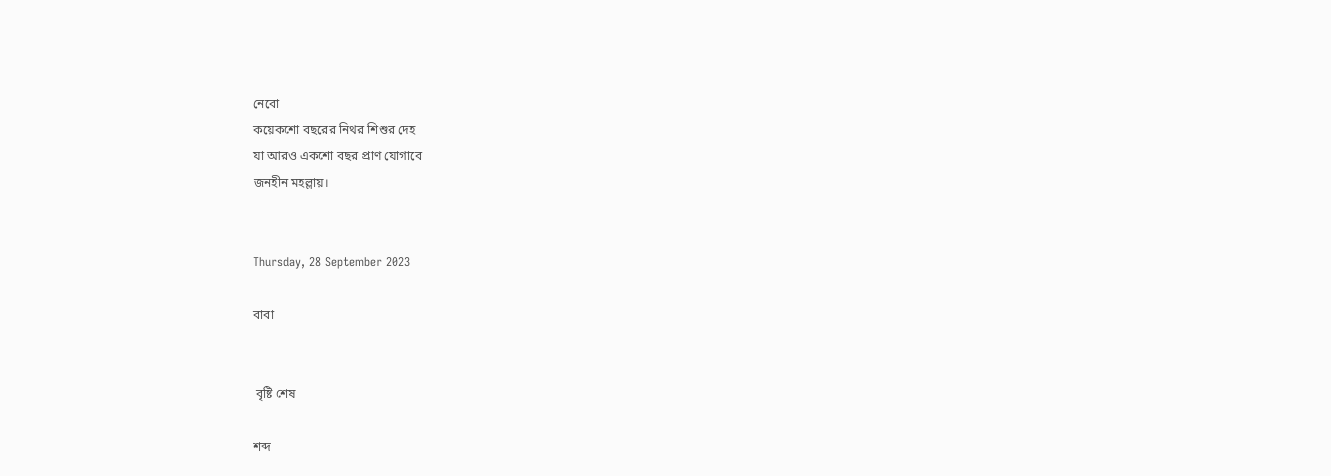নেবো
কয়েকশো বছরের নিথর শিশুর দেহ
যা আরও একশো বছর প্রাণ যোগাবে
জনহীন মহল্লায়।


Thursday, 28 September 2023

বাবা


 বৃষ্টি শেষ

শব্দ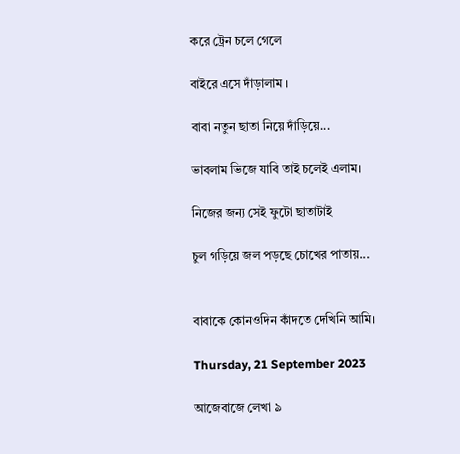করে ট্রেন চলে গেলে

বাইরে এসে দাঁড়ালাম ।

বাবা নতুন ছাতা নিয়ে দাঁড়িয়ে...

ভাবলাম ভিজে যাবি তাই চলেই এলাম।

নিজের জন্য সেই ফুটো ছাতাটাই

চুল গড়িয়ে জল পড়ছে চোখের পাতায়...


বাবাকে কোনওদিন কাঁদতে দেখিনি আমি।

Thursday, 21 September 2023

আজেবাজে লেখা ৯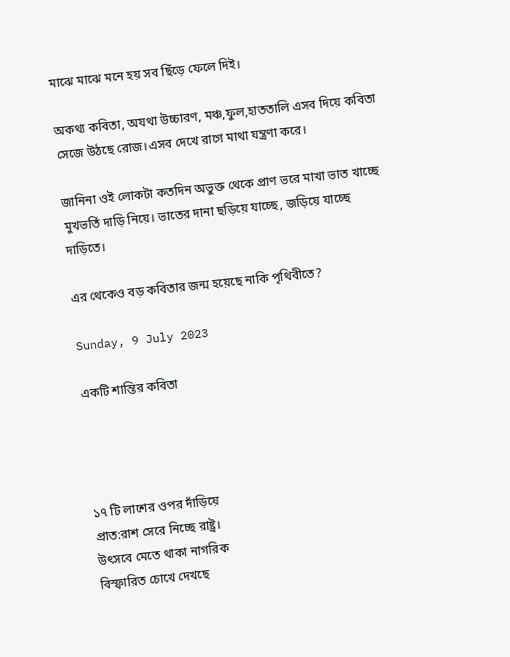মাঝে মাঝে মনে হয় সব ছিঁড়ে ফেলে দিই।

অকথ্য কবিতা, অযথা উচ্চারণ, মঞ্চ,ফুল,হাততালি এসব দিয়ে কবিতা সেজে উঠছে রোজ।এসব দেখে রাগে মাথা যন্ত্রণা করে।

জানিনা ওই লোকটা কতদিন অভুক্ত থেকে প্রাণ ভরে মাখা ভাত খাচ্ছে মুখভর্তি দাড়ি নিয়ে। ভাতের দানা ছড়িয়ে যাচ্ছে, জড়িয়ে যাচ্ছে দাড়িতে।

এর থেকেও বড় কবিতার জন্ম হয়েছে নাকি পৃথিবীতে?

Sunday, 9 July 2023

একটি শান্তির কবিতা




১৭ টি লাশের ওপর দাঁড়িয়ে
প্রাত:রাশ সেরে নিচ্ছে রাষ্ট্র।
উৎসবে মেতে থাকা নাগরিক
বিস্ফারিত চোখে দেখছে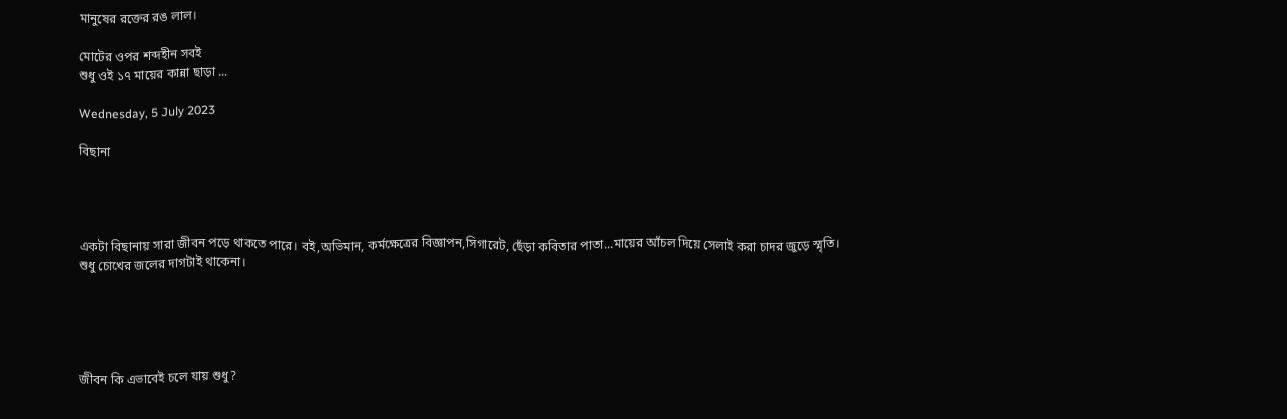মানুষের রক্তের রঙ লাল।

মোটের ওপর শব্দহীন সবই
শুধু ওই ১৭ মায়ের কান্না ছাড়া ...

Wednesday, 5 July 2023

বিছানা




একটা বিছানায় সারা জীবন পড়ে থাকতে পারে। বই,অভিমান, কর্মক্ষেত্রের বিজ্ঞাপন,সিগারেট, ছেঁড়া কবিতার পাতা...মায়ের আঁচল দিয়ে সেলাই করা চাদর জুড়ে স্মৃতি।
শুধু চোখের জলের দাগটাই থাকেনা।





জীবন কি এভাবেই চলে যায় শুধু?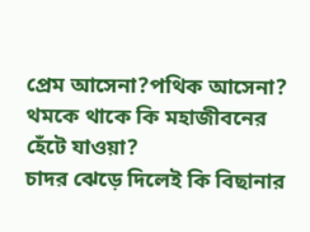প্রেম আসেনা?পথিক আসেনা?
থমকে থাকে কি মহাজীবনের হেঁটে যাওয়া?
চাদর ঝেড়ে দিলেই কি বিছানার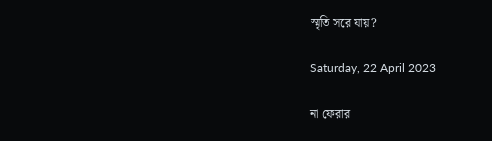স্মৃতি সরে যায়?

Saturday, 22 April 2023

না ফেরার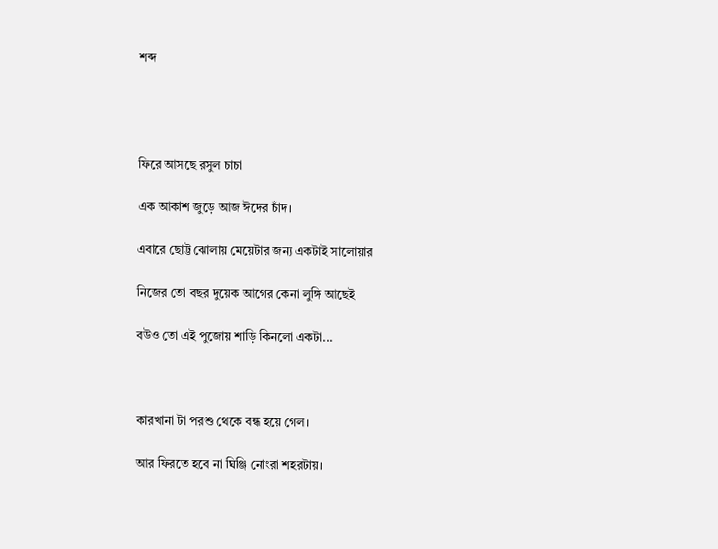শব্দ




ফিরে আসছে রসুল চাচা

এক আকাশ জুড়ে আজ ঈদের চাঁদ।

এবারে ছোট্ট ঝোলায় মেয়েটার জন্য একটাই সালোয়ার

নিজের তো বছর দুয়েক আগের কেনা লুঙ্গি আছেই

বউও তো এই পুজোয় শাড়ি কিনলো একটা...



কারখানা টা পরশু থেকে বন্ধ হয়ে গেল।

আর ফিরতে হবে না ঘিঞ্জি নোংরা শহরটায়।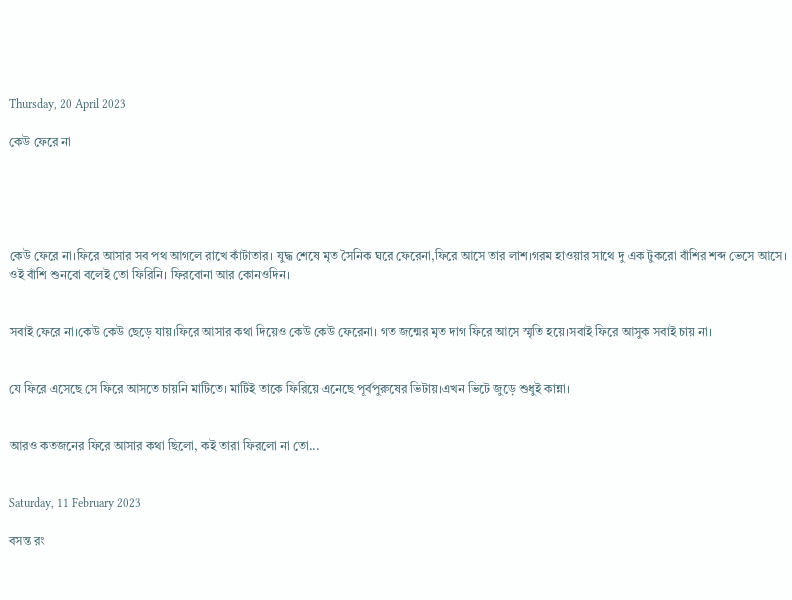Thursday, 20 April 2023

কেউ ফেরে না





কেউ ফেরে না।ফিরে আসার সব পথ আগলে রাখে কাঁটাতার। যুদ্ধ শেষে মৃত সৈনিক ঘরে ফেরেনা,ফিরে আসে তার লাশ।গরম হাওয়ার সাথে দু এক টুকরো বাঁশির শব্দ ভেসে আসে। ওই বাঁশি শুনবো বলেই তো ফিরিনি। ফিরবোনা আর কোনওদিন।


সবাই ফেরে না।কেউ কেউ ছেড়ে যায়।ফিরে আসার কথা দিয়েও কেউ কেউ ফেরেনা। গত জন্মের মৃত দাগ ফিরে আসে স্মৃতি হয়ে।সবাই ফিরে আসুক সবাই চায় না।


যে ফিরে এসেছে সে ফিরে আসতে চায়নি মাটিতে। মাটিই তাকে ফিরিয়ে এনেছে পূর্বপুরুষের ভিটায়।এখন ভিটে জুড়ে শুধুই কান্না।


আরও কতজনের ফিরে আসার কথা ছিলো, কই তারা ফিরলো না তো...


Saturday, 11 February 2023

বসন্ত রং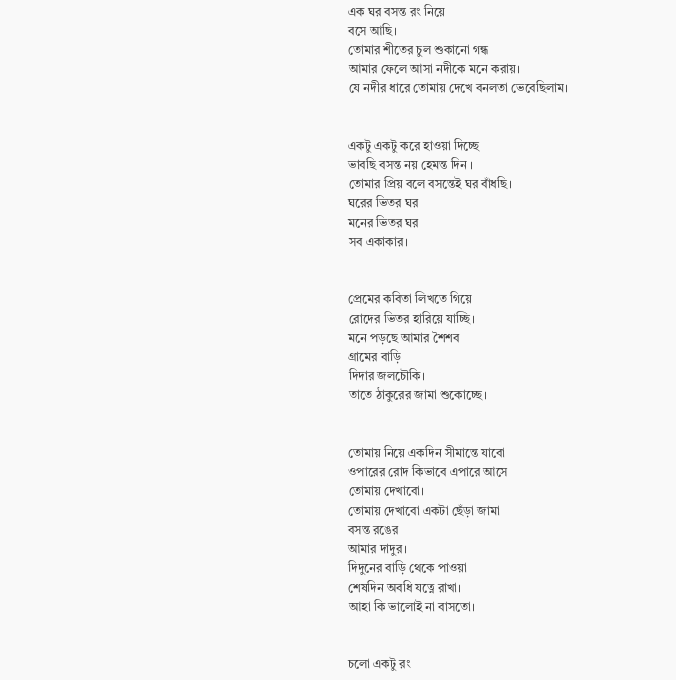এক ঘর বসন্ত রং নিয়ে
বসে আছি।
তোমার শীতের চুল শুকানো গন্ধ
আমার ফেলে আসা নদীকে মনে করায়।
যে নদীর ধারে তোমায় দেখে বনলতা ভেবেছিলাম।


একটু একটু করে হাওয়া দিচ্ছে
ভাবছি বসন্ত নয় হেমন্ত দিন ।
তোমার প্রিয় বলে বসন্তেই ঘর বাঁধছি।
ঘরের ভিতর ঘর
মনের ভিতর ঘর
সব একাকার।


প্রেমের কবিতা লিখতে গিয়ে
রোদের ভিতর হারিয়ে যাচ্ছি।
মনে পড়ছে আমার শৈশব
গ্রামের বাড়ি
দিদার জলচৌকি।
তাতে ঠাকুরের জামা শুকোচ্ছে।


তোমায় নিয়ে একদিন সীমান্তে যাবো
ওপারের রোদ কিভাবে এপারে আসে
তোমায় দেখাবো।
তোমায় দেখাবো একটা ছেঁড়া জামা
বসন্ত রঙের
আমার দাদুর।
দিদুনের বাড়ি থেকে পাওয়া
শেষদিন অবধি যত্নে রাখা।
আহা কি ভালোই না বাসতো।


চলো একটু রং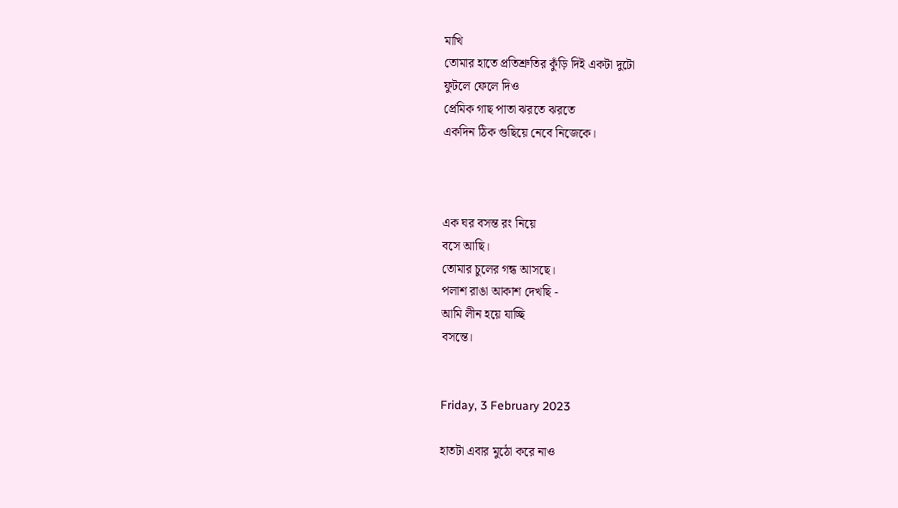মাখি
তোমার হাতে প্রতিশ্রুতির কুঁড়ি দিই একটা দুটো
ফুটলে ফেলে দিও
প্রেমিক গাছ পাতা ঝরতে ঝরতে
একদিন ঠিক গুছিয়ে নেবে নিজেকে।



এক ঘর বসন্ত রং নিয়ে
বসে আছি।
তোমার চুলের গন্ধ আসছে।
পলাশ রাঙা আকাশ দেখছি -
আমি লীন হয়ে যাচ্ছি
বসন্তে।


Friday, 3 February 2023

হাতটা এবার মুঠো করে নাও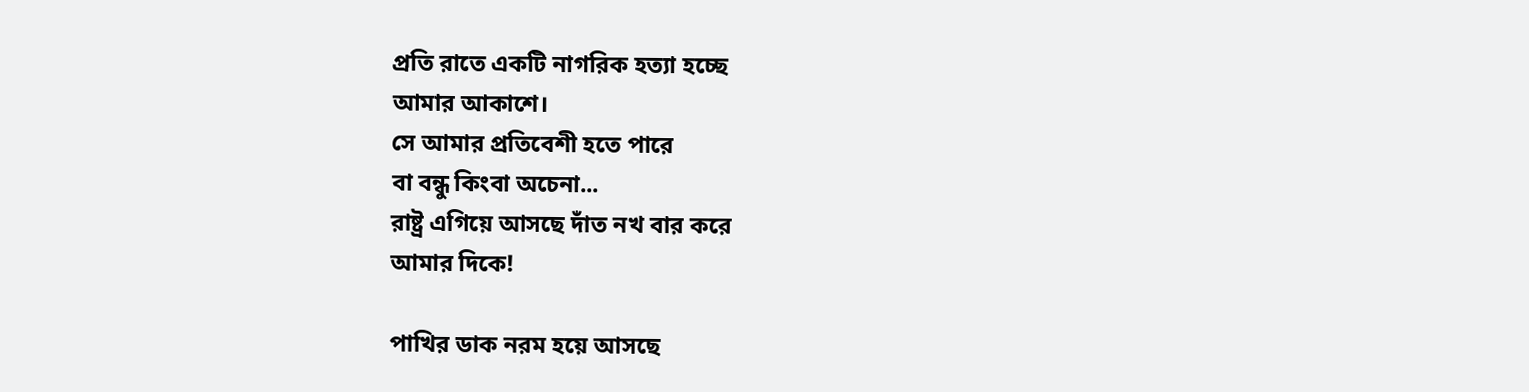প্রতি রাতে একটি নাগরিক হত্যা হচ্ছে
আমার আকাশে।
সে আমার প্রতিবেশী হতে পারে
বা বন্ধু কিংবা অচেনা...
রাষ্ট্র এগিয়ে আসছে দাঁত নখ বার করে
আমার দিকে!

পাখির ডাক নরম হয়ে আসছে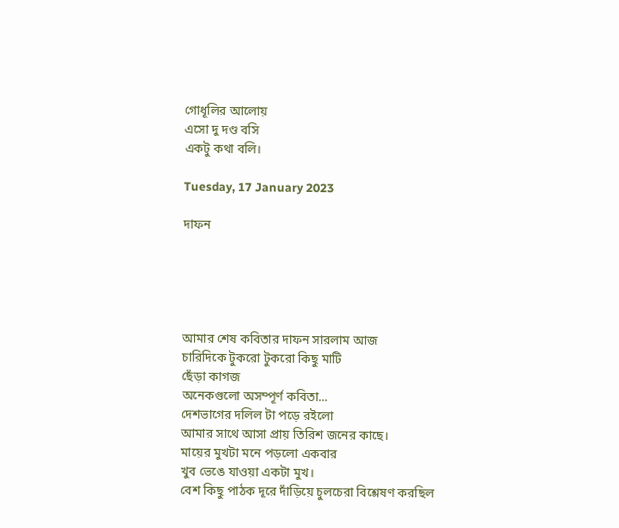গোধূলির আলোয়
এসো দু দণ্ড বসি
একটু কথা বলি।

Tuesday, 17 January 2023

দাফন





আমার শেষ কবিতার দাফন সারলাম আজ
চারিদিকে টুকরো টুকরো কিছু মাটি
ছেঁড়া কাগজ
অনেকগুলো অসম্পূর্ণ কবিতা...
দেশভাগের দলিল টা পড়ে রইলো
আমার সাথে আসা প্রায় তিরিশ জনের কাছে।
মায়ের মুখটা মনে পড়লো একবার
খুব ভেঙে যাওয়া একটা মুখ।
বেশ কিছু পাঠক দূরে দাঁড়িয়ে চুলচেরা বিশ্লেষণ করছিল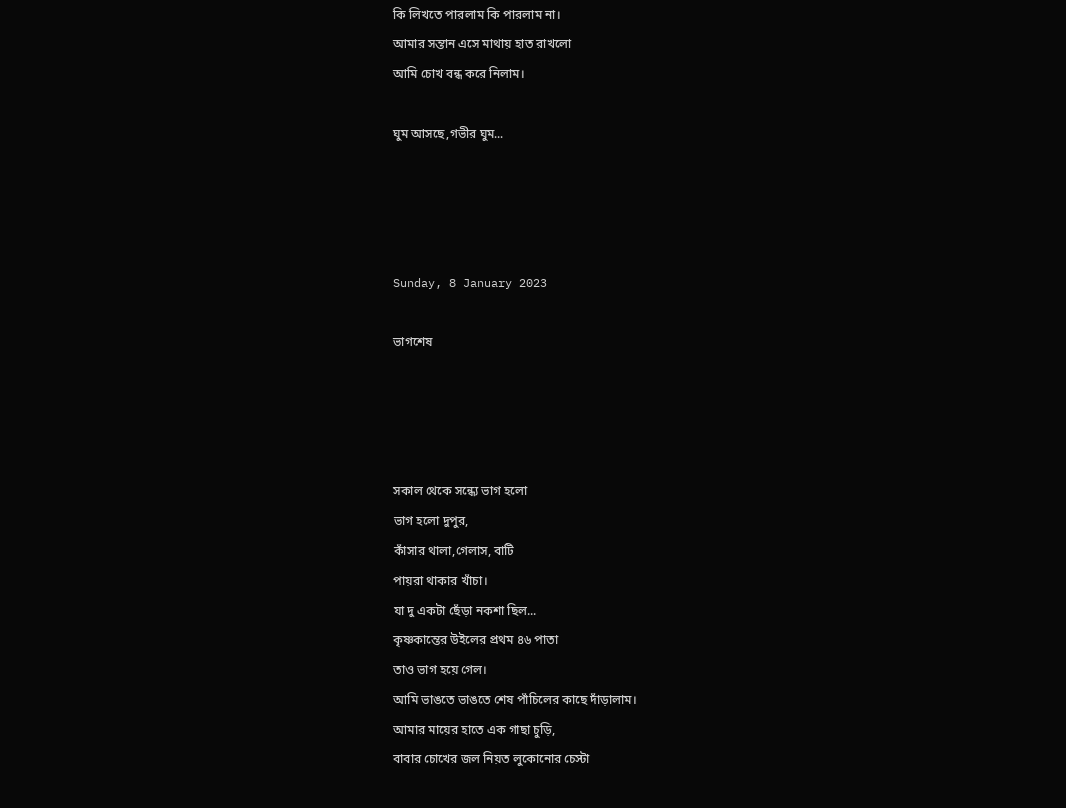কি লিখতে পারলাম কি পারলাম না।
আমার সন্তান এসে মাথায় হাত রাখলো
আমি চোখ বন্ধ করে নিলাম।

ঘুম আসছে,গভীর ঘুম...




Sunday, 8 January 2023

ভাগশেষ




সকাল থেকে সন্ধ্যে ভাগ হলো
ভাগ হলো দুপুর,
কাঁসার থালা,গেলাস, বাটি
পায়রা থাকার খাঁচা।
যা দু একটা ছেঁড়া নকশা ছিল...
কৃষ্ণকান্তের উইলের প্রথম ৪৬ পাতা
তাও ভাগ হয়ে গেল।
আমি ভাঙতে ভাঙতে শেষ পাঁচিলের কাছে দাঁড়ালাম।
আমার মায়ের হাতে এক গাছা চুড়ি,
বাবার চোখের জল নিয়ত লুকোনোর চেস্টা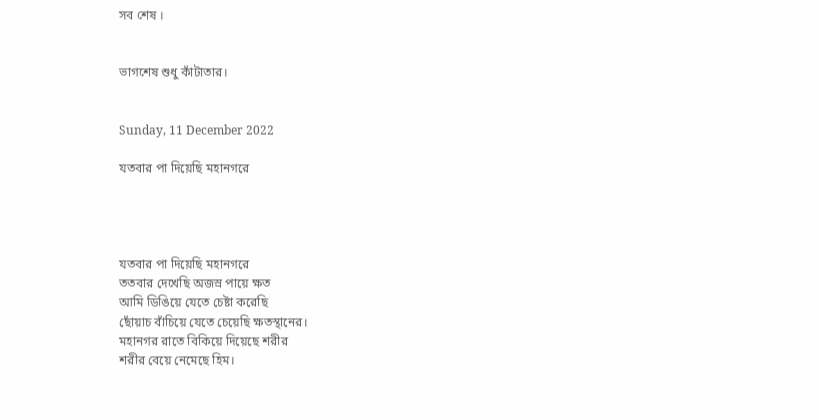সব শেষ ।


ভাগশেষ শুধু কাঁটাতার।


Sunday, 11 December 2022

যতবার পা দিয়েছি মহানগরে




যতবার পা দিয়েছি মহানগরে
ততবার দেখেছি অজস্র পায়ে ক্ষত
আমি ডিঙিয়ে যেতে চেষ্টা করেছি
ছোঁয়াচ বাঁচিয়ে যেতে চেয়েছি ক্ষতস্থানের।
মহানগর রাতে বিকিয়ে দিয়েছে শরীর
শরীর বেয়ে নেমেছে হিম।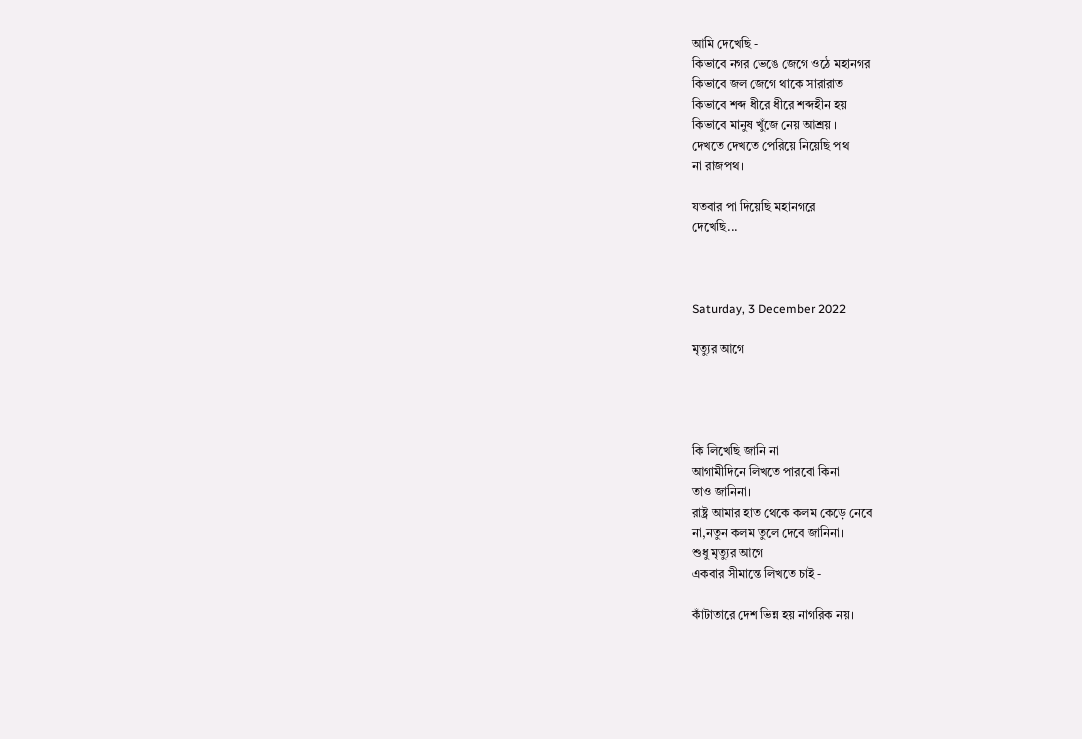আমি দেখেছি -
কিভাবে নগর ভেঙে জেগে ওঠে মহানগর
কিভাবে জল জেগে থাকে সারারাত
কিভাবে শব্দ ধীরে ধীরে শব্দহীন হয়
কিভাবে মানুষ খুঁজে নেয় আশ্রয় ।
দেখতে দেখতে পেরিয়ে নিয়েছি পথ
না রাজপথ।

যতবার পা দিয়েছি মহানগরে
দেখেছি...



Saturday, 3 December 2022

মৃত্যুর আগে




কি লিখেছি জানি না
আগামীদিনে লিখতে পারবো কিনা
তাও জানিনা।
রাষ্ট্র আমার হাত থেকে কলম কেড়ে নেবে
না,নতুন কলম তুলে দেবে জানিনা।
শুধু মৃত্যুর আগে
একবার সীমান্তে লিখতে চাই -

কাঁটাতারে দেশ ভিন্ন হয় নাগরিক নয়।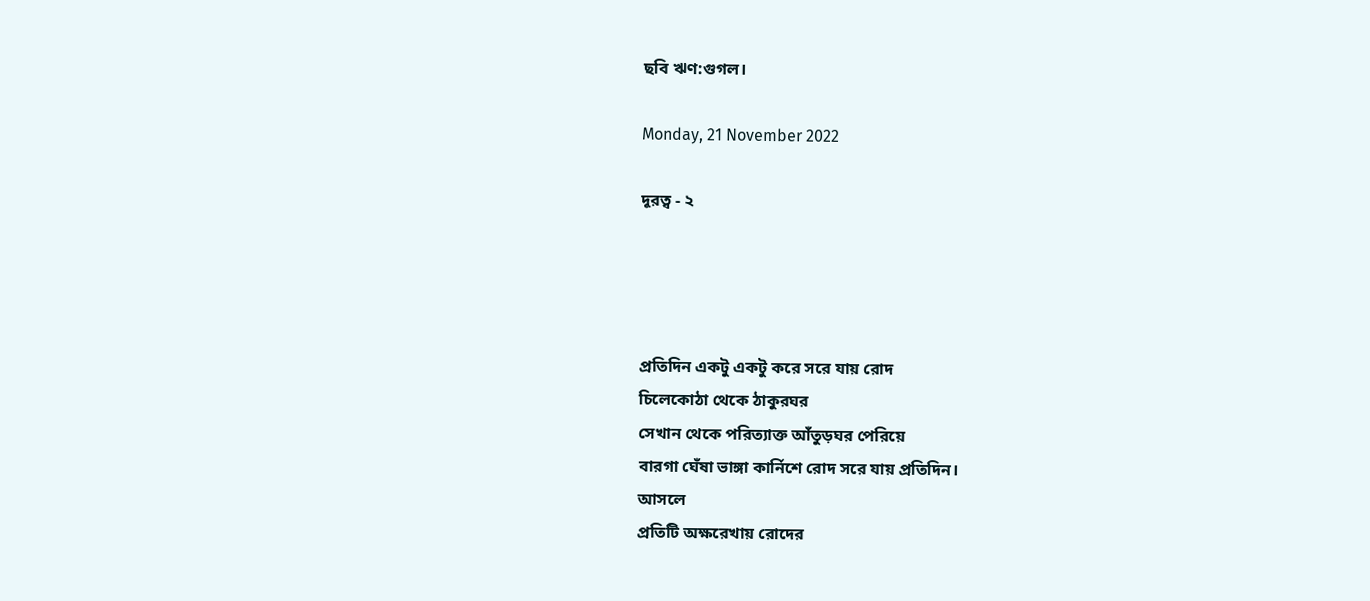ছবি ঋণ:গুগল।

Monday, 21 November 2022

দূরত্ব - ২




প্রতিদিন একটু একটু করে সরে যায় রোদ
চিলেকোঠা থেকে ঠাকুরঘর
সেখান থেকে পরিত্যাক্ত আঁতুড়ঘর পেরিয়ে
বারগা ঘেঁষা ভাঙ্গা কার্নিশে রোদ সরে যায় প্রতিদিন।
আসলে
প্রতিটি অক্ষরেখায় রোদের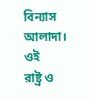বিন্যাস আলাদা।
ওই
রাষ্ট্র ও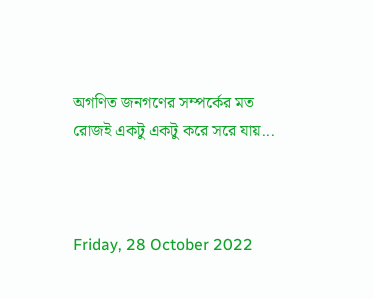অগণিত জনগণের সম্পর্কের মত
রোজই একটু একটু করে সরে যায়...



Friday, 28 October 2022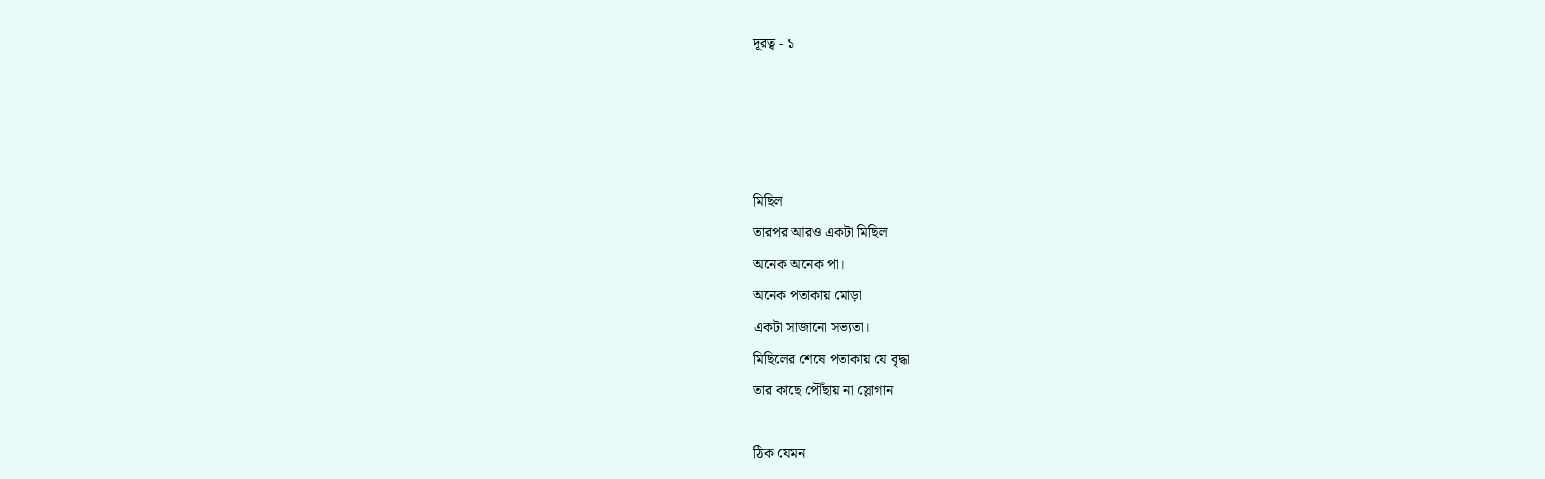দূরত্ব - ১




মিছিল
তারপর আরও একটা মিছিল
অনেক অনেক পা।
অনেক পতাকায় মোড়া
একটা সাজানো সভ্যতা।
মিছিলের শেষে পতাকায় যে বৃদ্ধা
তার কাছে পৌঁছায় না স্লোগান

ঠিক যেমন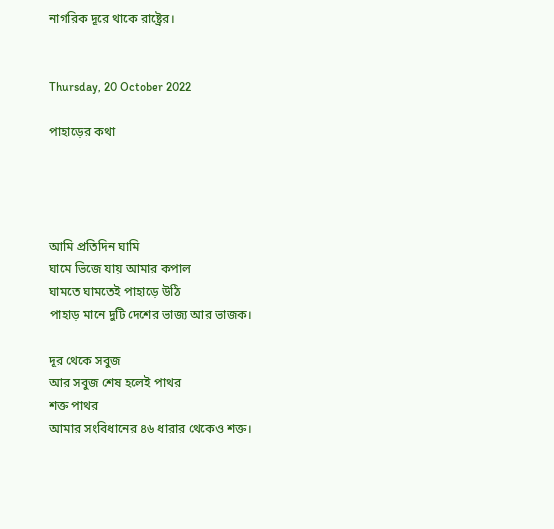নাগরিক দূরে থাকে রাষ্ট্রের।


Thursday, 20 October 2022

পাহাড়ের কথা




আমি প্রতিদিন ঘামি
ঘামে ভিজে যায় আমার কপাল
ঘামতে ঘামতেই পাহাড়ে উঠি
পাহাড় মানে দুটি দেশের ভাজ্য আর ভাজক।

দূর থেকে সবুজ
আর সবুজ শেষ হলেই পাথর
শক্ত পাথর
আমার সংবিধানের ৪৬ ধারার থেকেও শক্ত।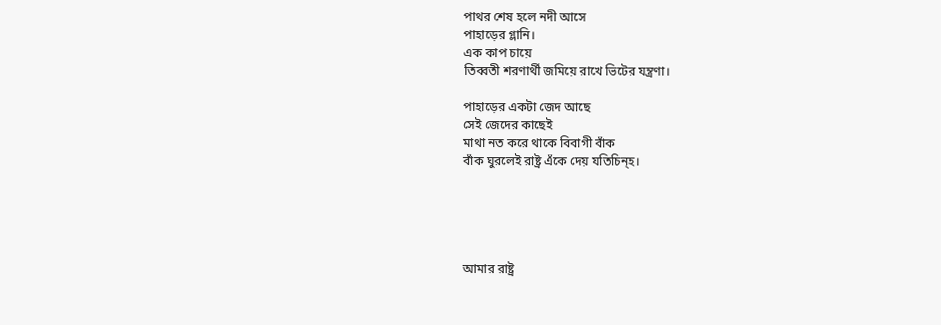পাথর শেষ হলে নদী আসে
পাহাড়ের গ্লানি।
এক কাপ চায়ে
তিব্বতী শরণার্থী জমিয়ে রাখে ভিটের যন্ত্রণা।

পাহাড়ের একটা জেদ আছে
সেই জেদের কাছেই
মাথা নত করে থাকে বিবাগী বাঁক
বাঁক ঘুরলেই রাষ্ট্র এঁকে দেয় যতিচিন্হ।





আমার রাষ্ট্র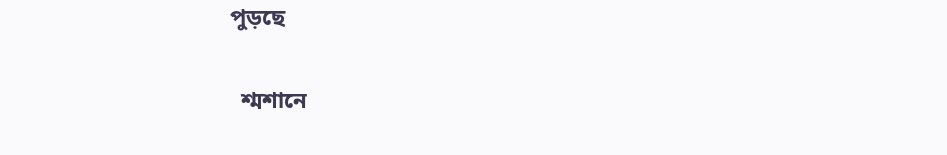পুড়ছে

  শ্মশানে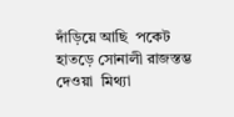দাঁড়িয়ে আছি  পকেট হাতড়ে সোনালী রাজস্তম্ভ দেওয়া  মিথ্যা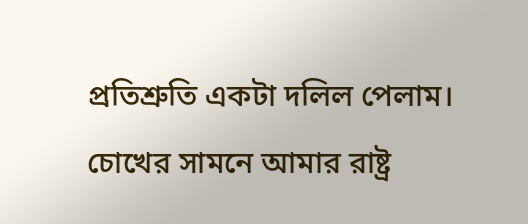প্রতিশ্রুতি একটা দলিল পেলাম। চোখের সামনে আমার রাষ্ট্র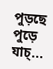পুড়ছে পুড়ে যাচ্...